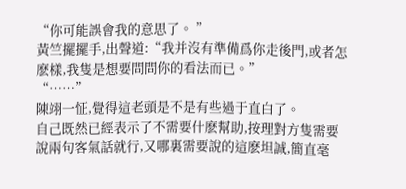“你可能誤會我的意思了。 ”
黃竺擺擺手,出聲道:“我并沒有準備爲你走後門,或者怎麽樣,我隻是想要問問你的看法而已。”
“……”
陳翊一怔,覺得這老頭是不是有些過于直白了。
自己既然已經表示了不需要什麽幫助,按理對方隻需要說兩句客氣話就行,又哪裏需要說的這麽坦誠,簡直毫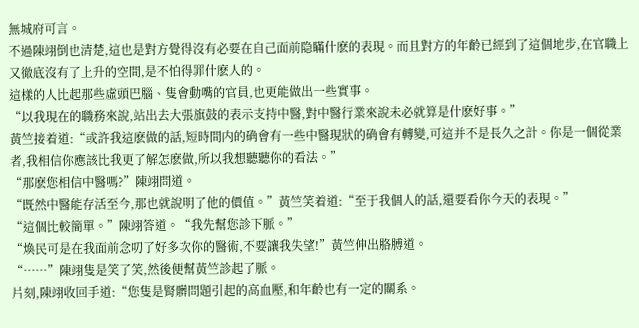無城府可言。
不過陳翊倒也清楚,這也是對方覺得沒有必要在自己面前隐瞞什麽的表現。而且對方的年齡已經到了這個地步,在官職上又徹底沒有了上升的空間,是不怕得罪什麽人的。
這樣的人比起那些虛頭巴腦、隻會動嘴的官員,也更能做出一些實事。
“以我現在的職務來說,站出去大張旗鼓的表示支持中醫,對中醫行業來說未必就算是什麽好事。”
黃竺接着道:“或許我這麽做的話,短時間内的确會有一些中醫現狀的确會有轉變,可這并不是長久之計。你是一個從業者,我相信你應該比我更了解怎麽做,所以我想聽聽你的看法。”
“那麽您相信中醫嗎?”陳翊問道。
“既然中醫能存活至今,那也就說明了他的價值。”黃竺笑着道:“至于我個人的話,還要看你今天的表現。”
“這個比較簡單。”陳翊答道。“我先幫您診下脈。”
“煥民可是在我面前念叨了好多次你的醫術,不要讓我失望!”黃竺伸出胳膊道。
“……”陳翊隻是笑了笑,然後便幫黃竺診起了脈。
片刻,陳翊收回手道:“您隻是腎髒問題引起的高血壓,和年齡也有一定的關系。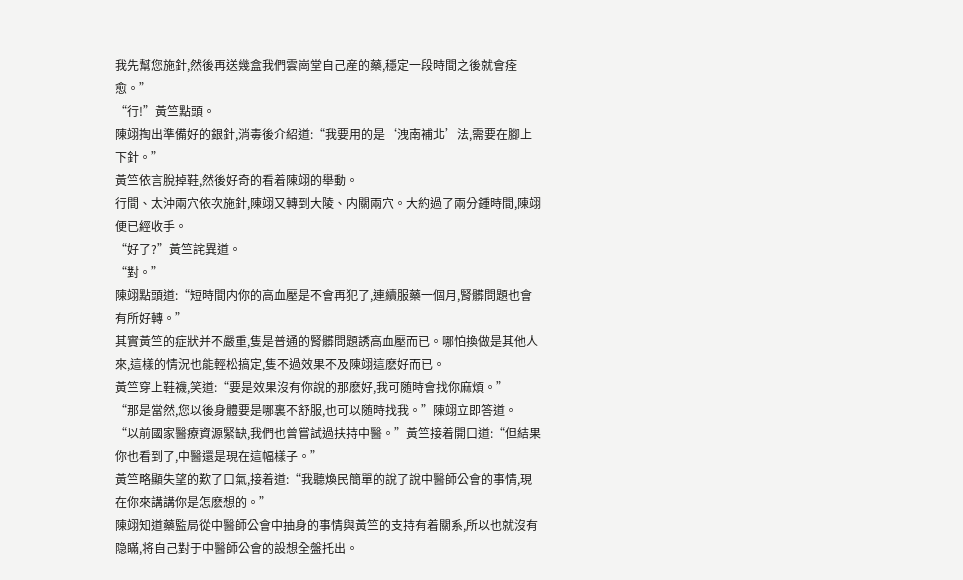我先幫您施針,然後再送幾盒我們雲崗堂自己産的藥,穩定一段時間之後就會痊愈。”
“行!”黃竺點頭。
陳翊掏出準備好的銀針,消毒後介紹道:“我要用的是‘洩南補北’法,需要在腳上下針。”
黃竺依言脫掉鞋,然後好奇的看着陳翊的舉動。
行間、太沖兩穴依次施針,陳翊又轉到大陵、内關兩穴。大約過了兩分鍾時間,陳翊便已經收手。
“好了?”黃竺詫異道。
“對。”
陳翊點頭道:“短時間内你的高血壓是不會再犯了,連續服藥一個月,腎髒問題也會有所好轉。”
其實黃竺的症狀并不嚴重,隻是普通的腎髒問題誘高血壓而已。哪怕換做是其他人來,這樣的情況也能輕松搞定,隻不過效果不及陳翊這麽好而已。
黃竺穿上鞋襪,笑道:“要是效果沒有你說的那麽好,我可随時會找你麻煩。”
“那是當然,您以後身體要是哪裏不舒服,也可以随時找我。”陳翊立即答道。
“以前國家醫療資源緊缺,我們也曾嘗試過扶持中醫。”黃竺接着開口道:“但結果你也看到了,中醫還是現在這幅樣子。”
黃竺略顯失望的歎了口氣,接着道:“我聽煥民簡單的說了說中醫師公會的事情,現在你來講講你是怎麽想的。”
陳翊知道藥監局從中醫師公會中抽身的事情與黃竺的支持有着關系,所以也就沒有隐瞞,将自己對于中醫師公會的設想全盤托出。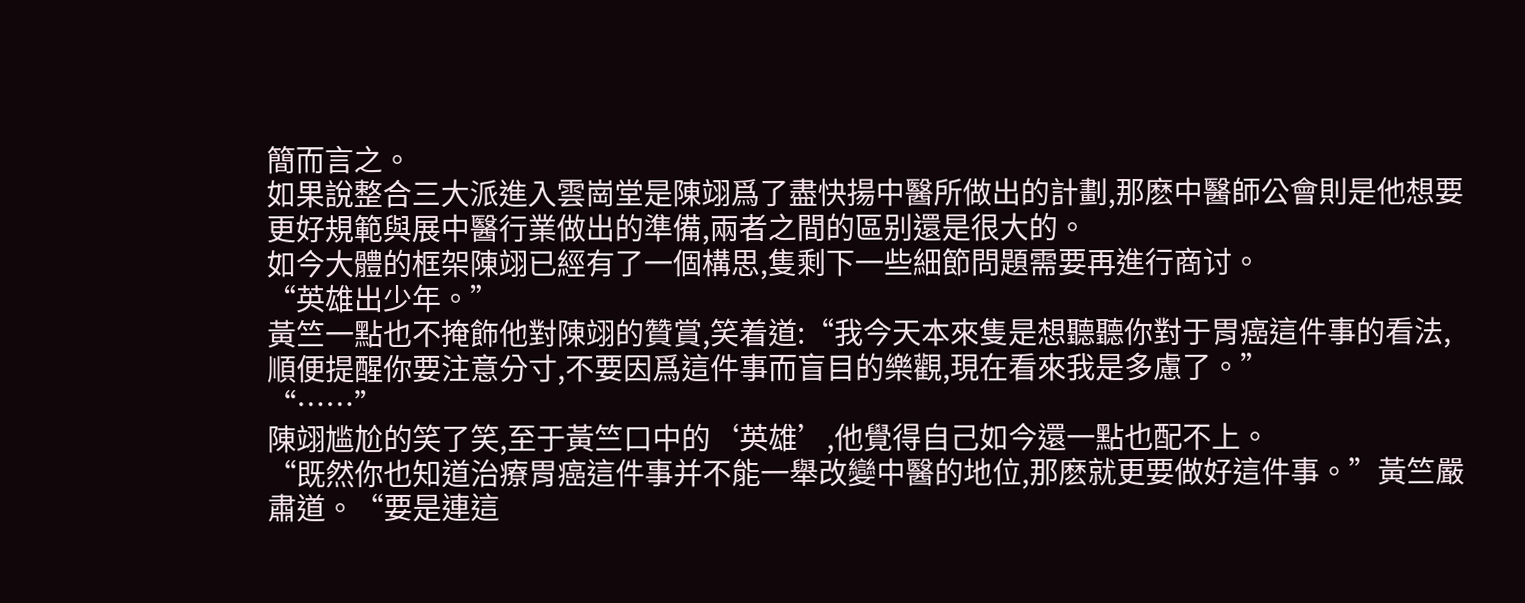簡而言之。
如果說整合三大派進入雲崗堂是陳翊爲了盡快揚中醫所做出的計劃,那麽中醫師公會則是他想要更好規範與展中醫行業做出的準備,兩者之間的區别還是很大的。
如今大體的框架陳翊已經有了一個構思,隻剩下一些細節問題需要再進行商讨。
“英雄出少年。”
黃竺一點也不掩飾他對陳翊的贊賞,笑着道:“我今天本來隻是想聽聽你對于胃癌這件事的看法,順便提醒你要注意分寸,不要因爲這件事而盲目的樂觀,現在看來我是多慮了。”
“……”
陳翊尴尬的笑了笑,至于黃竺口中的‘英雄’,他覺得自己如今還一點也配不上。
“既然你也知道治療胃癌這件事并不能一舉改變中醫的地位,那麽就更要做好這件事。”黃竺嚴肅道。“要是連這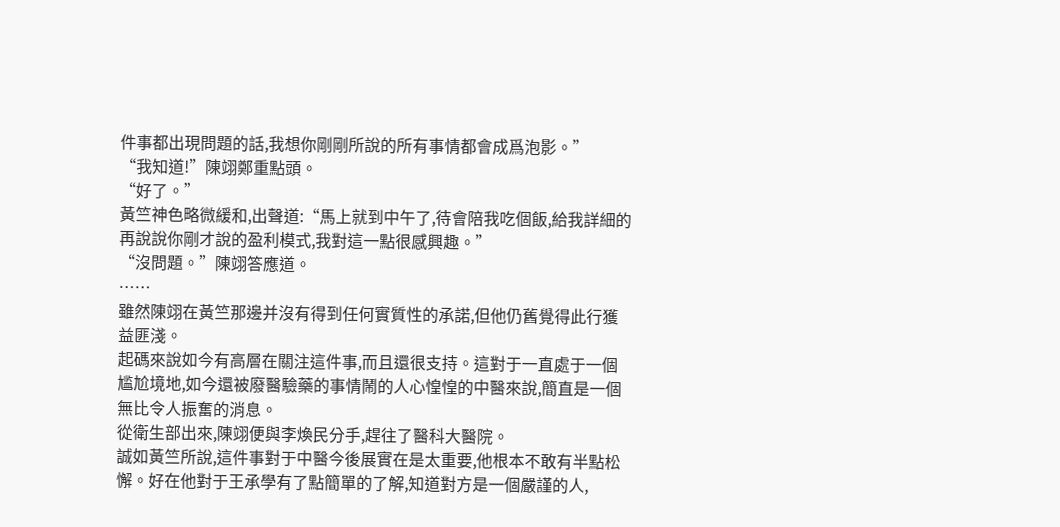件事都出現問題的話,我想你剛剛所說的所有事情都會成爲泡影。”
“我知道!”陳翊鄭重點頭。
“好了。”
黃竺神色略微緩和,出聲道:“馬上就到中午了,待會陪我吃個飯,給我詳細的再說說你剛才說的盈利模式,我對這一點很感興趣。”
“沒問題。”陳翊答應道。
……
雖然陳翊在黃竺那邊并沒有得到任何實質性的承諾,但他仍舊覺得此行獲益匪淺。
起碼來說如今有高層在關注這件事,而且還很支持。這對于一直處于一個尴尬境地,如今還被廢醫驗藥的事情鬧的人心惶惶的中醫來說,簡直是一個無比令人振奮的消息。
從衛生部出來,陳翊便與李煥民分手,趕往了醫科大醫院。
誠如黃竺所說,這件事對于中醫今後展實在是太重要,他根本不敢有半點松懈。好在他對于王承學有了點簡單的了解,知道對方是一個嚴謹的人,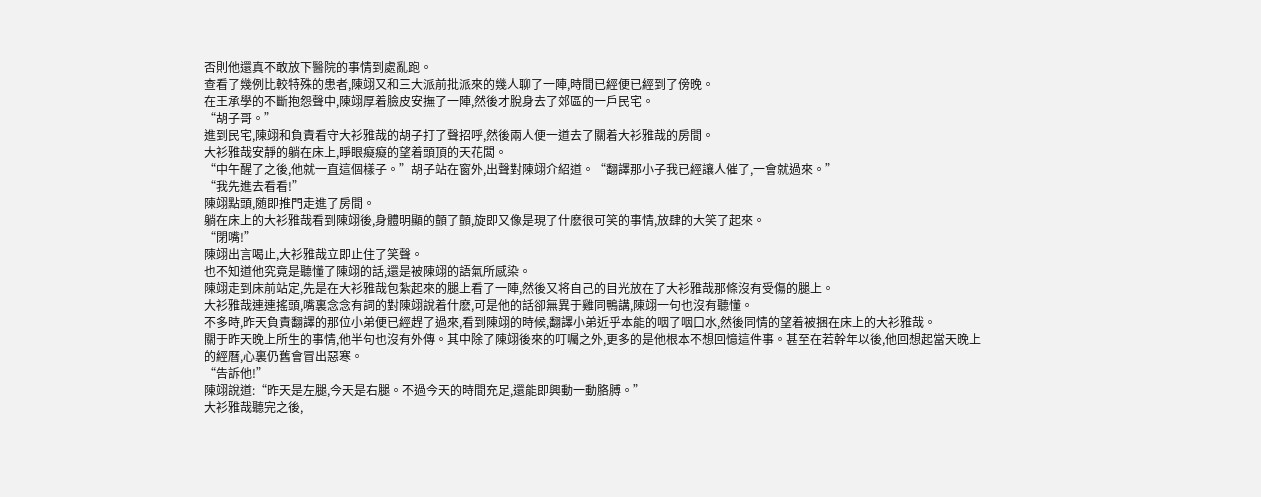否則他還真不敢放下醫院的事情到處亂跑。
查看了幾例比較特殊的患者,陳翊又和三大派前批派來的幾人聊了一陣,時間已經便已經到了傍晚。
在王承學的不斷抱怨聲中,陳翊厚着臉皮安撫了一陣,然後才脫身去了郊區的一戶民宅。
“胡子哥。”
進到民宅,陳翊和負責看守大衫雅哉的胡子打了聲招呼,然後兩人便一道去了關着大衫雅哉的房間。
大衫雅哉安靜的躺在床上,睜眼癡癡的望着頭頂的天花闆。
“中午醒了之後,他就一直這個樣子。”胡子站在窗外,出聲對陳翊介紹道。“翻譯那小子我已經讓人催了,一會就過來。”
“我先進去看看!”
陳翊點頭,随即推門走進了房間。
躺在床上的大衫雅哉看到陳翊後,身體明顯的顫了顫,旋即又像是現了什麽很可笑的事情,放肆的大笑了起來。
“閉嘴!”
陳翊出言喝止,大衫雅哉立即止住了笑聲。
也不知道他究竟是聽懂了陳翊的話,還是被陳翊的語氣所感染。
陳翊走到床前站定,先是在大衫雅哉包紮起來的腿上看了一陣,然後又将自己的目光放在了大衫雅哉那條沒有受傷的腿上。
大衫雅哉連連搖頭,嘴裏念念有詞的對陳翊說着什麽,可是他的話卻無異于雞同鴨講,陳翊一句也沒有聽懂。
不多時,昨天負責翻譯的那位小弟便已經趕了過來,看到陳翊的時候,翻譯小弟近乎本能的咽了咽口水,然後同情的望着被捆在床上的大衫雅哉。
關于昨天晚上所生的事情,他半句也沒有外傳。其中除了陳翊後來的叮囑之外,更多的是他根本不想回憶這件事。甚至在若幹年以後,他回想起當天晚上的經曆,心裏仍舊會冒出惡寒。
“告訴他!”
陳翊說道:“昨天是左腿,今天是右腿。不過今天的時間充足,還能即興動一動胳膊。”
大衫雅哉聽完之後,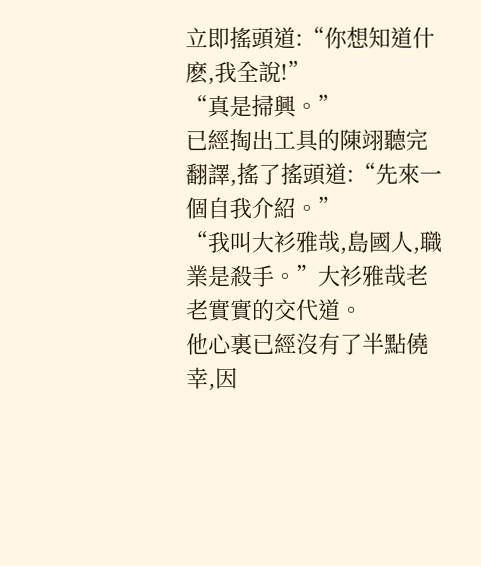立即搖頭道:“你想知道什麽,我全說!”
“真是掃興。”
已經掏出工具的陳翊聽完翻譯,搖了搖頭道:“先來一個自我介紹。”
“我叫大衫雅哉,島國人,職業是殺手。”大衫雅哉老老實實的交代道。
他心裏已經沒有了半點僥幸,因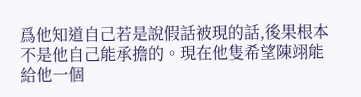爲他知道自己若是說假話被現的話,後果根本不是他自己能承擔的。現在他隻希望陳翊能給他一個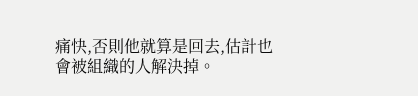痛快,否則他就算是回去,估計也會被組織的人解決掉。